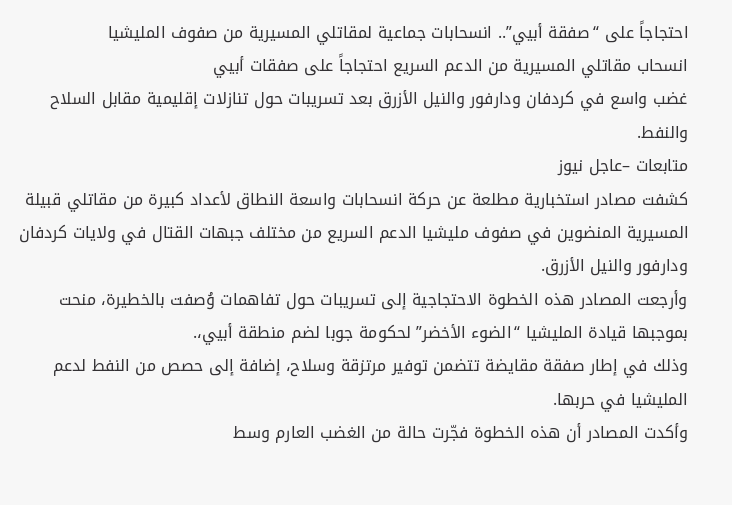احتجاجاً على “صفقة أبيي”.. انسحابات جماعية لمقاتلي المسيرية من صفوف المليشيا
انسحاب مقاتلي المسيرية من الدعم السريع احتجاجاً على صفقات أبيي
غضب واسع في كردفان ودارفور والنيل الأزرق بعد تسريبات حول تنازلات إقليمية مقابل السلاح والنفط.
متابعات –عاجل نيوز
كشفت مصادر استخبارية مطلعة عن حركة انسحابات واسعة النطاق لأعداد كبيرة من مقاتلي قبيلة المسيرية المنضوين في صفوف مليشيا الدعم السريع من مختلف جبهات القتال في ولايات كردفان ودارفور والنيل الأزرق.
وأرجعت المصادر هذه الخطوة الاحتجاجية إلى تسريبات حول تفاهمات وُصفت بالخطيرة، منحت بموجبها قيادة المليشيا “الضوء الأخضر” لحكومة جوبا لضم منطقة أبيي،.
وذلك في إطار صفقة مقايضة تتضمن توفير مرتزقة وسلاح، إضافة إلى حصص من النفط لدعم المليشيا في حربها.
وأكدت المصادر أن هذه الخطوة فجّرت حالة من الغضب العارم وسط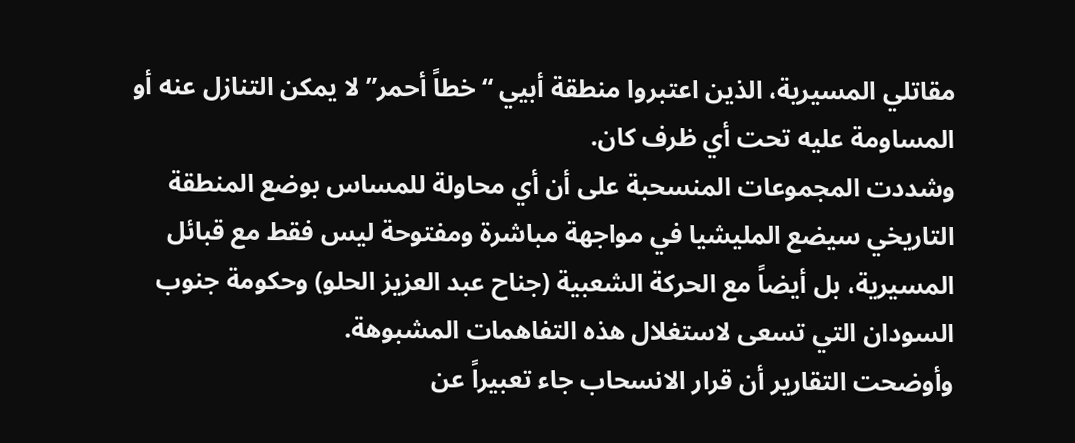مقاتلي المسيرية، الذين اعتبروا منطقة أبيي “خطاً أحمر” لا يمكن التنازل عنه أو المساومة عليه تحت أي ظرف كان.
وشددت المجموعات المنسحبة على أن أي محاولة للمساس بوضع المنطقة التاريخي سيضع المليشيا في مواجهة مباشرة ومفتوحة ليس فقط مع قبائل المسيرية، بل أيضاً مع الحركة الشعبية (جناح عبد العزيز الحلو) وحكومة جنوب السودان التي تسعى لاستغلال هذه التفاهمات المشبوهة.
وأوضحت التقارير أن قرار الانسحاب جاء تعبيراً عن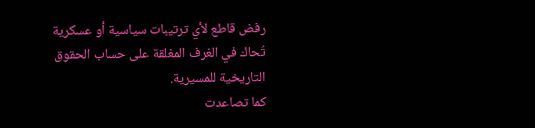رفض قاطع لأي ترتيبات سياسية أو عسكرية تُحاك في الغرف المغلقة على حساب الحقوق التاريخية للمسيرية.
كما تصاعدت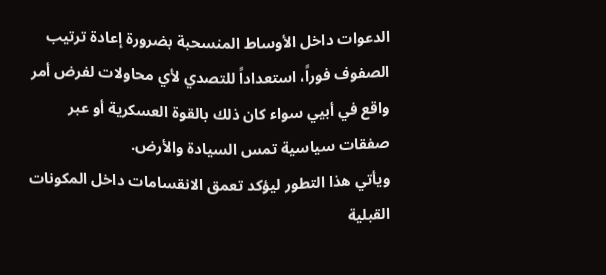الدعوات داخل الأوساط المنسحبة بضرورة إعادة ترتيب الصفوف فوراً، استعداداً للتصدي لأي محاولات لفرض أمر واقع في أبيي سواء كان ذلك بالقوة العسكرية أو عبر صفقات سياسية تمس السيادة والأرض.
ويأتي هذا التطور ليؤكد تعمق الانقسامات داخل المكونات القبلية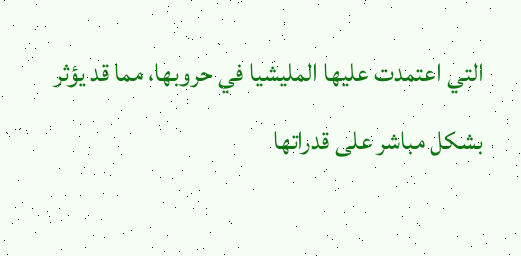التي اعتمدت عليها المليشيا في حروبها، مما قد يؤثر بشكل مباشر على قدراتها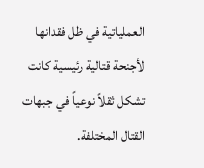العملياتية في ظل فقدانها لأجنحة قتالية رئيسية كانت تشكل ثقلاً نوعياً في جبهات القتال المختلفة.